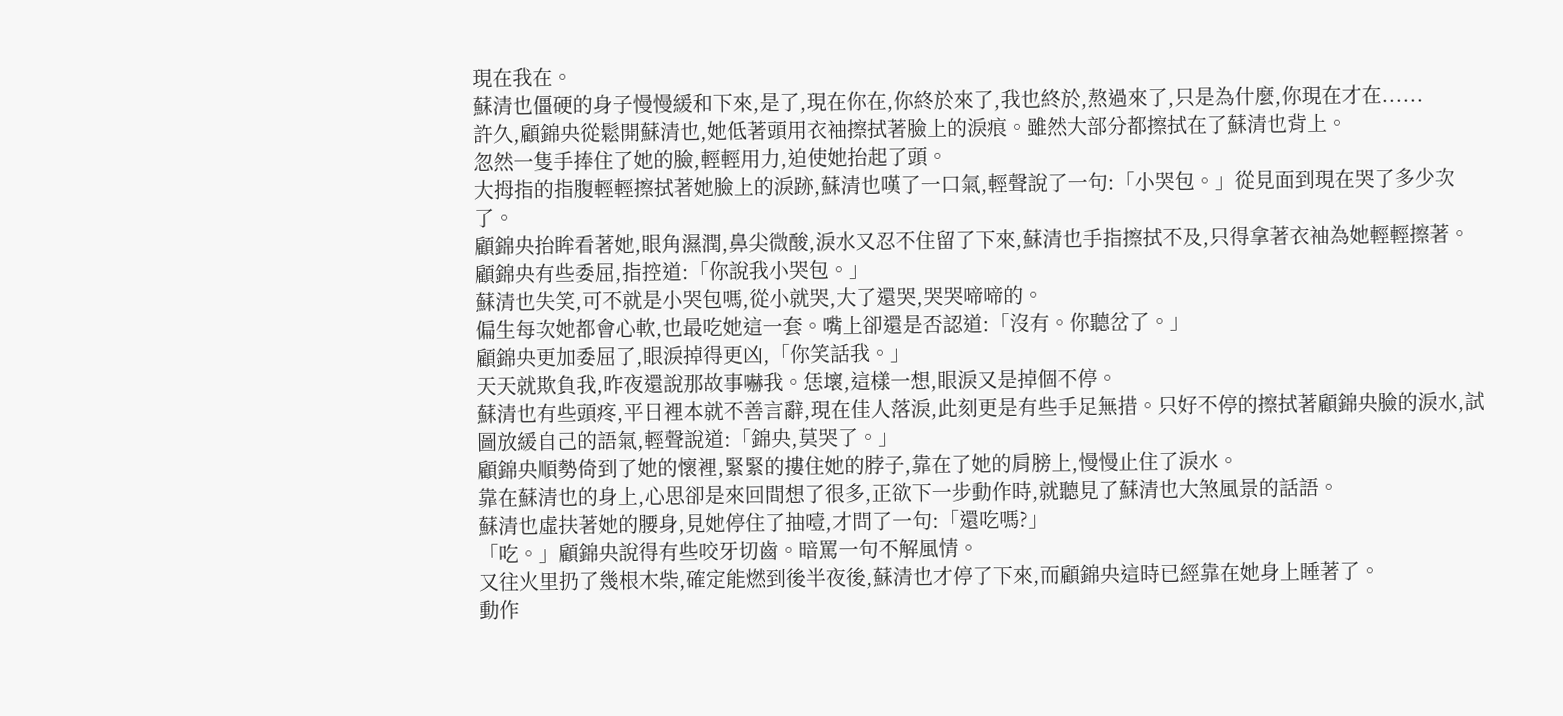現在我在。
蘇清也僵硬的身子慢慢緩和下來,是了,現在你在,你終於來了,我也終於,熬過來了,只是為什麼,你現在才在......
許久,顧錦央從鬆開蘇清也,她低著頭用衣袖擦拭著臉上的淚痕。雖然大部分都擦拭在了蘇清也背上。
忽然一隻手捧住了她的臉,輕輕用力,迫使她抬起了頭。
大拇指的指腹輕輕擦拭著她臉上的淚跡,蘇清也嘆了一口氣,輕聲說了一句:「小哭包。」從見面到現在哭了多少次了。
顧錦央抬眸看著她,眼角濕潤,鼻尖微酸,淚水又忍不住留了下來,蘇清也手指擦拭不及,只得拿著衣袖為她輕輕擦著。
顧錦央有些委屈,指控道:「你說我小哭包。」
蘇清也失笑,可不就是小哭包嗎,從小就哭,大了還哭,哭哭啼啼的。
偏生每次她都會心軟,也最吃她這一套。嘴上卻還是否認道:「沒有。你聽岔了。」
顧錦央更加委屈了,眼淚掉得更凶,「你笑話我。」
天天就欺負我,昨夜還說那故事嚇我。恁壞,這樣一想,眼淚又是掉個不停。
蘇清也有些頭疼,平日裡本就不善言辭,現在佳人落淚,此刻更是有些手足無措。只好不停的擦拭著顧錦央臉的淚水,試圖放緩自己的語氣,輕聲說道:「錦央,莫哭了。」
顧錦央順勢倚到了她的懷裡,緊緊的摟住她的脖子,靠在了她的肩膀上,慢慢止住了淚水。
靠在蘇清也的身上,心思卻是來回間想了很多,正欲下一步動作時,就聽見了蘇清也大煞風景的話語。
蘇清也虛扶著她的腰身,見她停住了抽噎,才問了一句:「還吃嗎?」
「吃。」顧錦央說得有些咬牙切齒。暗罵一句不解風情。
又往火里扔了幾根木柴,確定能燃到後半夜後,蘇清也才停了下來,而顧錦央這時已經靠在她身上睡著了。
動作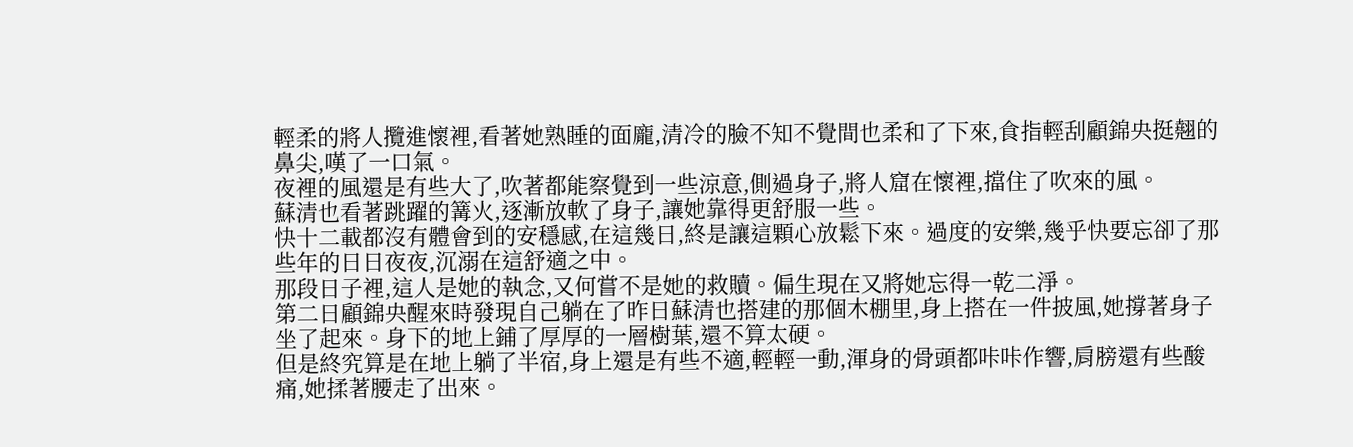輕柔的將人攬進懷裡,看著她熟睡的面龐,清冷的臉不知不覺間也柔和了下來,食指輕刮顧錦央挺翹的鼻尖,嘆了一口氣。
夜裡的風還是有些大了,吹著都能察覺到一些涼意,側過身子,將人窟在懷裡,擋住了吹來的風。
蘇清也看著跳躍的篝火,逐漸放軟了身子,讓她靠得更舒服一些。
快十二載都沒有體會到的安穩感,在這幾日,終是讓這顆心放鬆下來。過度的安樂,幾乎快要忘卻了那些年的日日夜夜,沉溺在這舒適之中。
那段日子裡,這人是她的執念,又何嘗不是她的救贖。偏生現在又將她忘得一乾二淨。
第二日顧錦央醒來時發現自己躺在了昨日蘇清也搭建的那個木棚里,身上搭在一件披風,她撐著身子坐了起來。身下的地上鋪了厚厚的一層樹葉,還不算太硬。
但是終究算是在地上躺了半宿,身上還是有些不適,輕輕一動,渾身的骨頭都咔咔作響,肩膀還有些酸痛,她揉著腰走了出來。